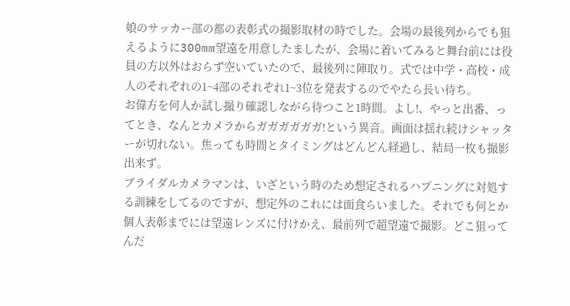娘のサッカー部の都の表彰式の撮影取材の時でした。会場の最後列からでも狙えるように300mm望遠を用意したましたが、会場に着いてみると舞台前には役員の方以外はおらず空いていたので、最後列に陣取り。式では中学・高校・成人のそれぞれの1~4部のそれぞれ1~3位を発表するのでやたら長い待ち。
お偉方を何人か試し撮り確認しながら待つこと1時間。よし!、やっと出番、ってとき、なんとカメラからガガガガガガ!という異音。画面は揺れ続けシャッターが切れない。焦っても時間とタイミングはどんどん経過し、結局一枚も撮影出来ず。
ブライダルカメラマンは、いざという時のため想定されるハプニングに対処する訓練をしてるのですが、想定外のこれには面食らいました。それでも何とか個人表彰までには望遠レンズに付けかえ、最前列で超望遠で撮影。どこ狙ってんだ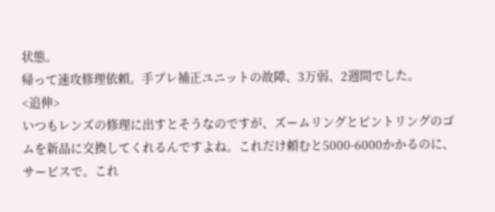状態。
帰って速攻修理依頼。手ブレ補正ユニットの故障、3万弱、2週間でした。
<追伸>
いつもレンズの修理に出すとそうなのですが、ズームリングとピントリングのゴムを新品に交換してくれるんですよね。これだけ頼むと5000-6000かかるのに、サービスで。これ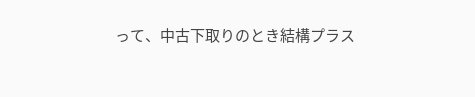って、中古下取りのとき結構プラス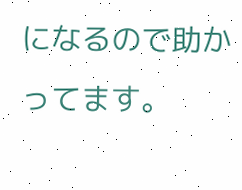になるので助かってます。